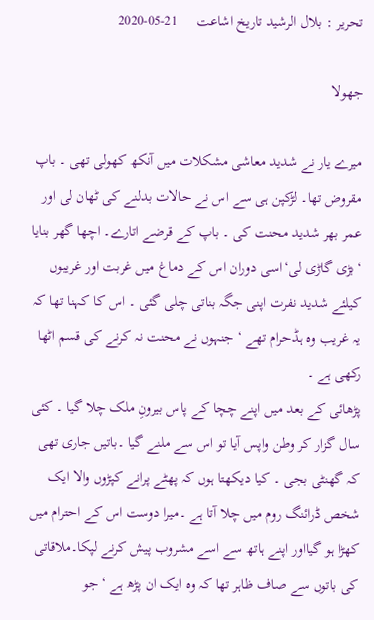تحریر : بلال الرشید تاریخ اشاعت     21-05-2020

جھولا

میرے یار نے شدید معاشی مشکلات میں آنکھ کھولی تھی ۔ باپ مقروض تھا۔ لڑکپن ہی سے اس نے حالات بدلنے کی ٹھان لی اور عمر بھر شدید محنت کی ۔ باپ کے قرضے اتارے۔ اچھا گھر بنایا ‘بڑی گاڑی لی‘اسی دوران اس کے دماغ میں غربت اور غریبوں کیلئے شدید نفرت اپنی جگہ بناتی چلی گئی ۔ اس کا کہنا تھا کہ یہ غریب وہ ہڈحرام تھے ‘ جنہوں نے محنت نہ کرنے کی قسم اٹھا رکھی ہے ۔
پڑھائی کے بعد میں اپنے چچا کے پاس بیرونِ ملک چلا گیا ۔ کئی سال گزار کر وطن واپس آیا تو اس سے ملنے گیا ۔باتیں جاری تھی کہ گھنٹی بجی ۔ کیا دیکھتا ہوں کہ پھٹے پرانے کپڑوں والا ایک شخص ڈرائنگ روم میں چلا آتا ہے ۔میرا دوست اس کے احترام میں کھڑا ہو گیااور اپنے ہاتھ سے اسے مشروب پیش کرنے لپکا۔ملاقاتی کی باتوں سے صاف ظاہر تھا کہ وہ ایک ان پڑھ ہے ‘ جو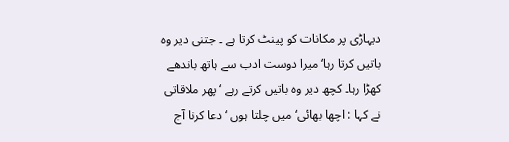دیہاڑی پر مکانات کو پینٹ کرتا ہے ۔ جتنی دیر وہ باتیں کرتا رہا‘ میرا دوست ادب سے ہاتھ باندھے کھڑا رہا۔ کچھ دیر وہ باتیں کرتے رہے ‘ پھر ملاقاتی نے کہا : اچھا بھائی‘ میں چلتا ہوں ‘ دعا کرنا آج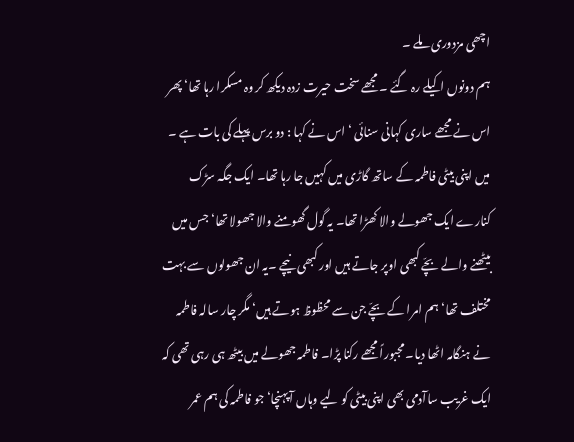اچھی مزدوری ملے ۔
ہم دونوں اکیلے رہ گئے ۔ مجھے سخت حیرت زدہ دیکھ کر وہ مسکرا رہا تھا‘ پھر اس نے مجھے ساری کہانی سنائی ‘ اس نے کہا : دو برس پہلے کی بات ہے ۔ میں اپنی بیٹی فاطمہ کے ساتھ گاڑی میں کہیں جا رہا تھا۔ ایک جگہ سڑک کنارے ایک جھولے والا کھڑا تھا۔ یہ گول گھومنے والا جھولا تھا‘ جس میں بیٹھنے والے بچّے کبھی اوپر جاتے ہیں اور کبھی نیچے ۔یہ ان جھولوں سے بہت مختلف تھا‘ ہم امرا کے بچّے جن سے محظوظ ہوتے ہیں‘ مگر چار سالہ فاطمہ نے ہنگامہ اٹھا دیا۔ مجبوراً مجھے رکنا پڑا۔ فاطمہ جھولے میں بیٹھ ہی رہی تھی کہ ایک غریب ساآدمی بھی اپنی بیٹی کو لیے وہاں آپہنچا‘ جو فاطمہ کی ہم عمر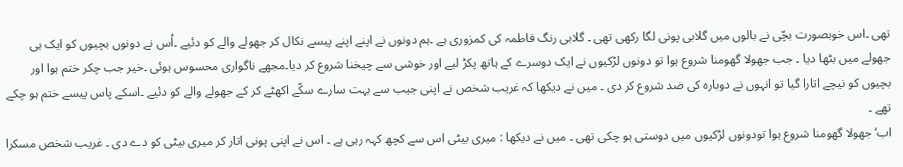تھی ۔اس خوبصورت بچّی نے بالوں میں گلابی پونی لگا رکھی تھی ۔ گلابی رنگ فاطمہ کی کمزوری ہے ۔ہم دونوں نے اپنے اپنے پیسے نکال کر جھولے والے کو دئیے ۔اُس نے دونوں بچیوں کو ایک ہی جھولے میں بٹھا دیا ۔ جب جھولا گھومنا شروع ہوا تو دونوں لڑکیوں نے ایک دوسرے کے ہاتھ پکڑ لیے اور خوشی سے چیخنا شروع کر دیا۔مجھے ناگواری محسوس ہوئی ۔خیر جب چکر ختم ہوا اور بچیوں کو نیچے اتارا گیا تو انہوں نے دوبارہ کی ضد شروع کر دی ۔ میں نے دیکھا کہ غریب شخص نے اپنی جیب سے بہت سارے سکّے اکھٹے کر کے جھولے والے کو دئیے ۔اسکے پاس پیسے ختم ہو چکے تھے ۔
اب‘ جھولا گھومنا شروع ہوا تودونوں لڑکیوں میں دوستی ہو چکی تھی ۔ میں نے دیکھا : میری بیٹی اس سے کچھ کہہ رہی ہے ۔ اس نے اپنی پونی اتار کر میری بیٹی کو دے دی ۔ غریب شخص مسکرا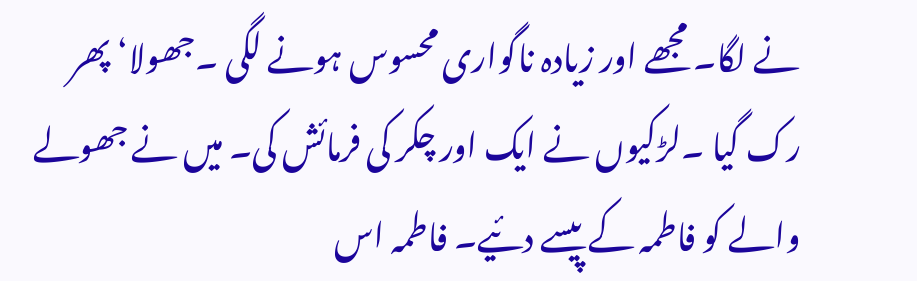نے لگا۔ مجھے اور زیادہ ناگواری محسوس ہونے لگی ۔جھولا‘ پھر رک گیا ۔لڑکیوں نے ایک اور چکر کی فرمائش کی۔ میں نے جھولے والے کو فاطمہ کے پیسے دئیے۔ فاطمہ اس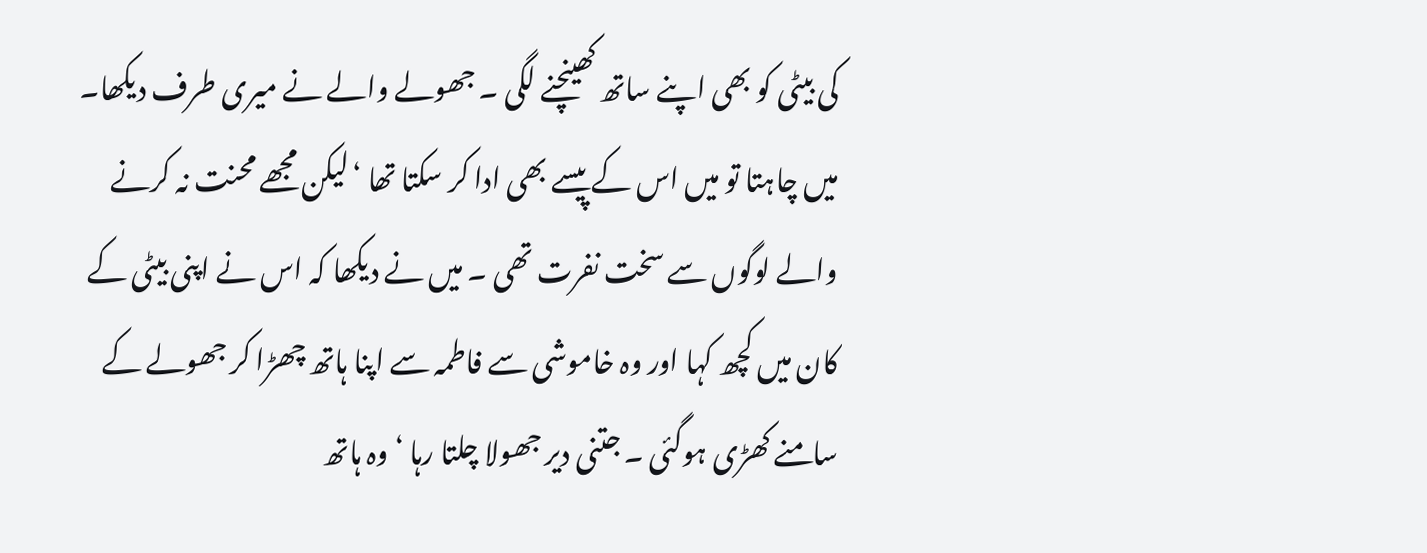کی بیٹی کو بھی اپنے ساتھ کھینچنے لگی ۔ جھولے والے نے میری طرف دیکھا۔ میں چاہتا تو میں اس کے پیسے بھی ادا کر سکتا تھا ‘لیکن مجھے محنت نہ کرنے والے لوگوں سے سخت نفرت تھی ۔ میں نے دیکھا کہ اس نے اپنی بیٹی کے کان میں کچھ کہا اور وہ خاموشی سے فاطمہ سے اپنا ہاتھ چھڑا کر جھولے کے سامنے کھڑی ہوگئی ۔ جتنی دیر جھولا چلتا رہا ‘ وہ ہاتھ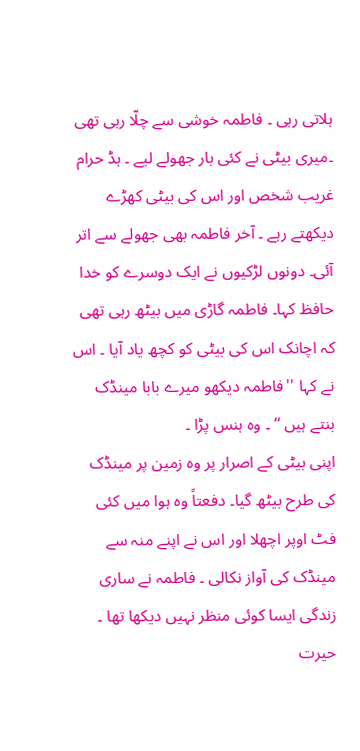ہلاتی رہی ۔ فاطمہ خوشی سے چلّا رہی تھی ۔میری بیٹی نے کئی بار جھولے لیے ۔ ہڈ حرام غریب شخص اور اس کی بیٹی کھڑے دیکھتے رہے ۔ آخر فاطمہ بھی جھولے سے اتر آئی۔ دونوں لڑکیوں نے ایک دوسرے کو خدا حافظ کہا۔ فاطمہ گاڑی میں بیٹھ رہی تھی کہ اچانک اس کی بیٹی کو کچھ یاد آیا ۔ اس نے کہا ''فاطمہ دیکھو میرے بابا مینڈک بنتے ہیں ‘‘ ۔ وہ ہنس پڑا ۔
اپنی بیٹی کے اصرار پر وہ زمین پر مینڈک کی طرح بیٹھ گیا۔ دفعتاً وہ ہوا میں کئی فٹ اوپر اچھلا اور اس نے اپنے منہ سے مینڈک کی آواز نکالی ۔ فاطمہ نے ساری زندگی ایسا کوئی منظر نہیں دیکھا تھا ۔ حیرت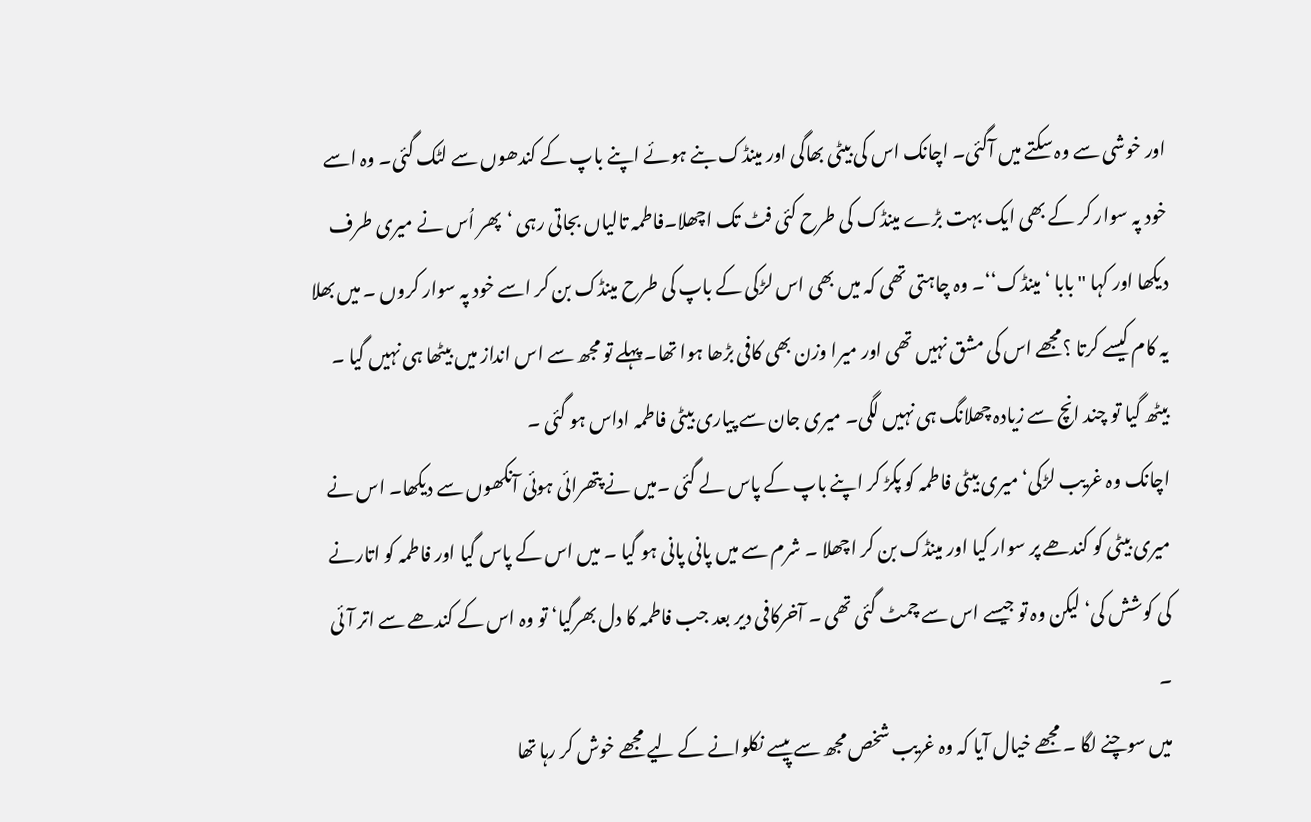اور خوشی سے وہ سکتے میں آگئی۔ اچانک اس کی بیٹی بھاگی اور مینڈک بنے ہوئے اپنے باپ کے کندھوں سے لٹک گئی۔ وہ اسے خود پہ سوار کر کے بھی ایک بہت بڑے مینڈک کی طرح کئی فٹ تک اچھلا۔فاطمہ تالیاں بجاتی رہی ‘پھر اُس نے میری طرف دیکھا اور کہا ''بابا ‘ مینڈک‘‘۔ وہ چاہتی تھی کہ میں بھی اس لڑکی کے باپ کی طرح مینڈک بن کر اسے خود پہ سوار کروں ۔ میں بھلا یہ کام کیسے کرتا ؟مجھے اس کی مشق نہیں تھی اور میرا وزن بھی کافی بڑھا ہوا تھا۔ پہلے تو مجھ سے اس انداز میں بیٹھا ہی نہیں گیا ۔ بیٹھ گیا تو چند انچ سے زیادہ چھلانگ ہی نہیں لگی۔ میری جان سے پیاری بیٹی فاطمہ اداس ہو گئی ۔
اچانک وہ غریب لڑکی‘ میری بیٹی فاطمہ کو پکڑ کر اپنے باپ کے پاس لے گئی ۔میں نے پتھرائی ہوئی آنکھوں سے دیکھا۔ اس نے میری بیٹی کو کندھے پر سوار کیا اور مینڈک بن کر اچھلا ۔ شرم سے میں پانی پانی ہو گیا ۔ میں اس کے پاس گیا اور فاطمہ کو اتارنے کی کوشش کی‘ لیکن وہ تو جیسے اس سے چمٹ گئی تھی ۔ آخرکافی دیر بعد جب فاطمہ کا دل بھرگیا‘ تو وہ اس کے کندھے سے اتر آئی ۔
میں سوچنے لگا ۔ مجھے خیال آیا کہ وہ غریب شخص مجھ سے پیسے نکلوانے کے لیے مجھے خوش کر رہا تھا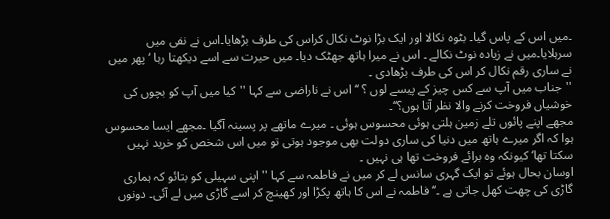۔میں اس کے پاس گیا۔ بٹوہ نکالا اور ایک بڑا نوٹ نکال کراس کی طرف بڑھایا۔اس نے نفی میں سرہلایا۔میں نے زیادہ نوٹ نکالے ۔ اس نے میرا ہاتھ جھٹک دیا۔ میں حیرت سے اسے دیکھتا رہا ‘ پھر میں نے ساری رقم نکال کر اس کی طرف بڑھادی ۔
''جناب میں آپ سے کس چیز کے پیسے لوں ؟ ‘‘ اس نے ناراضی سے کہا ''کیا میں آپ کو بچوں کی خوشیاں فروخت کرنے والا نظر آتا ہوں؟‘‘۔
مجھے اپنے پائوں تلے زمین ہلتی ہوئی محسوس ہوئی ۔ میرے ماتھے پر پسینہ آگیا ۔مجھے ایسا محسوس ہوا کہ اگر میرے ہاتھ میں دنیا کی ساری دولت بھی موجود ہوتی تو میں اس شخص کو خرید نہیں سکتا تھا‘ کیونکہ وہ برائے فروخت تھا ہی نہیں ۔
اوسان بحال ہوئے تو ایک گہری سانس لے کر میں نے فاطمہ سے کہا '' اپنی سہیلی کو بتائو کہ ہماری گاڑی کی چھت کھل جاتی ہے ۔‘‘ فاطمہ نے اس کا ہاتھ پکڑا اور کھینچ کر اسے گاڑی میں لے آئی۔ دونوں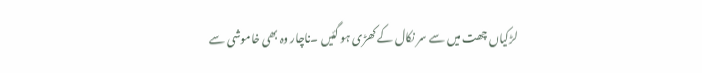لڑکیاں چھت میں سے سر نکال کے کھڑی ہو گئیں ۔ناچار وہ بھی خاموشی سے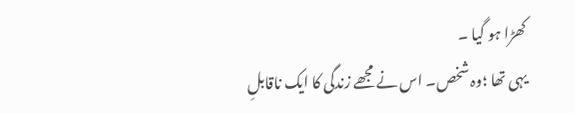کھڑا ہو گیا ۔
یہی تھا ؛وہ شخص۔ اس نے مجھے زندگی کا ایک ناقابلِ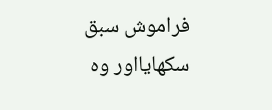فراموش سبق سکھایااور وہ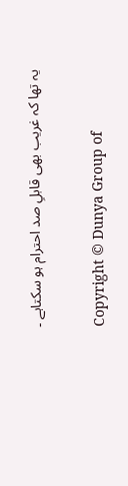یہ تھا کہ غریب بھی قابلِ صد احترام ہو سکتاہے ۔

Copyright © Dunya Group of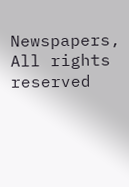Newspapers, All rights reserved